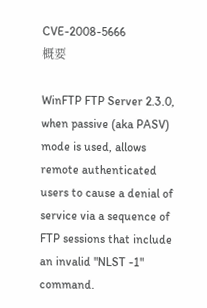CVE-2008-5666
概要

WinFTP FTP Server 2.3.0, when passive (aka PASV) mode is used, allows remote authenticated users to cause a denial of service via a sequence of FTP sessions that include an invalid "NLST -1" command.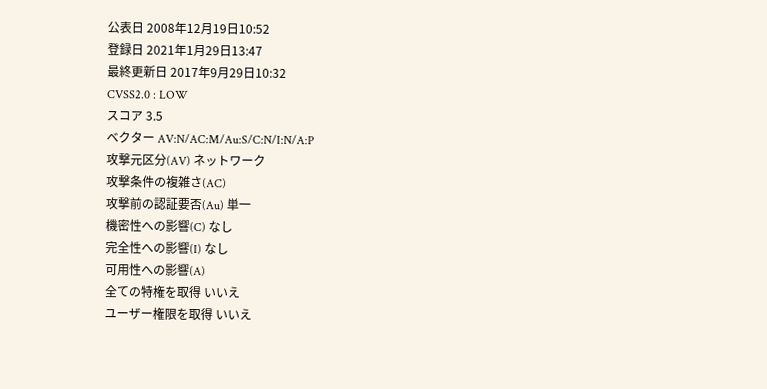公表日 2008年12月19日10:52
登録日 2021年1月29日13:47
最終更新日 2017年9月29日10:32
CVSS2.0 : LOW
スコア 3.5
ベクター AV:N/AC:M/Au:S/C:N/I:N/A:P
攻撃元区分(AV) ネットワーク
攻撃条件の複雑さ(AC)
攻撃前の認証要否(Au) 単一
機密性への影響(C) なし
完全性への影響(I) なし
可用性への影響(A)
全ての特権を取得 いいえ
ユーザー権限を取得 いいえ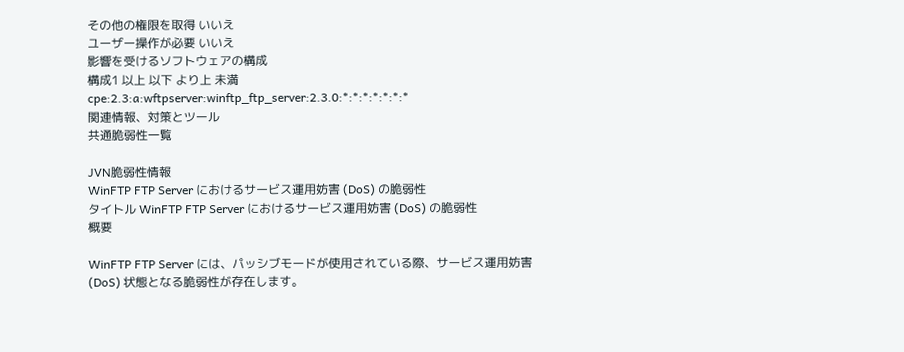その他の権限を取得 いいえ
ユーザー操作が必要 いいえ
影響を受けるソフトウェアの構成
構成1 以上 以下 より上 未満
cpe:2.3:a:wftpserver:winftp_ftp_server:2.3.0:*:*:*:*:*:*:*
関連情報、対策とツール
共通脆弱性一覧

JVN脆弱性情報
WinFTP FTP Server におけるサービス運用妨害 (DoS) の脆弱性
タイトル WinFTP FTP Server におけるサービス運用妨害 (DoS) の脆弱性
概要

WinFTP FTP Server には、パッシブモードが使用されている際、サービス運用妨害 (DoS) 状態となる脆弱性が存在します。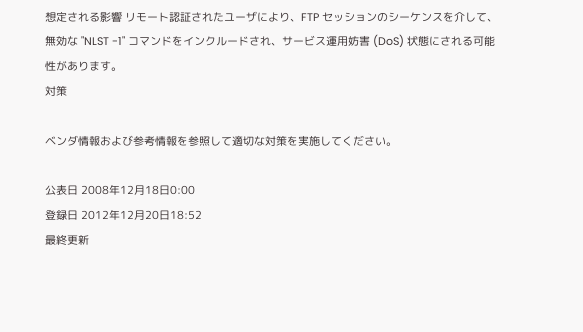想定される影響 リモート認証されたユーザにより、FTP セッションのシーケンスを介して、無効な "NLST -1" コマンドをインクルードされ、サービス運用妨害 (DoS) 状態にされる可能性があります。
対策

ベンダ情報および参考情報を参照して適切な対策を実施してください。

公表日 2008年12月18日0:00
登録日 2012年12月20日18:52
最終更新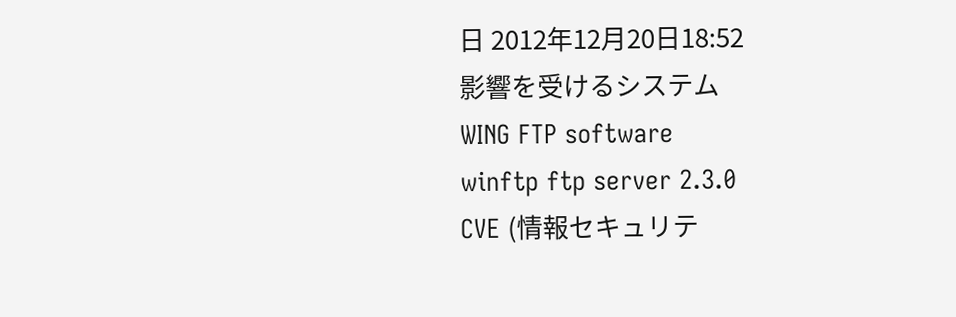日 2012年12月20日18:52
影響を受けるシステム
WING FTP software
winftp ftp server 2.3.0
CVE (情報セキュリテ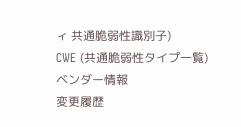ィ 共通脆弱性識別子)
CWE (共通脆弱性タイプ一覧)
ベンダー情報
変更履歴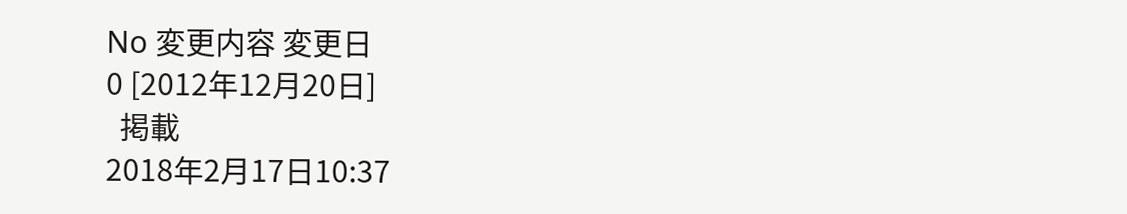No 変更内容 変更日
0 [2012年12月20日]
  掲載
2018年2月17日10:37